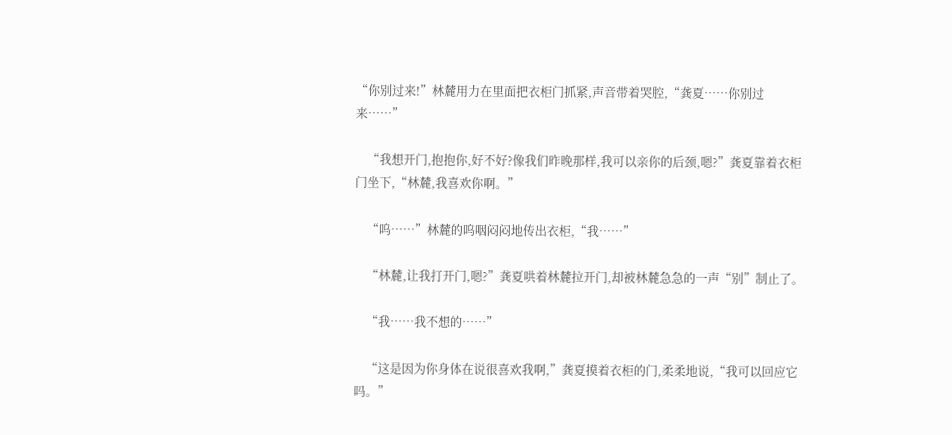“你别过来!”林麓用力在里面把衣柜门抓紧,声音带着哭腔,“龚夏……你别过来……”

    “我想开门,抱抱你,好不好?像我们昨晚那样,我可以亲你的后颈,嗯?”龚夏靠着衣柜门坐下,“林麓,我喜欢你啊。”

    “呜……”林麓的呜咽闷闷地传出衣柜,“我……”

    “林麓,让我打开门,嗯?”龚夏哄着林麓拉开门,却被林麓急急的一声“别”制止了。

    “我……我不想的……”

    “这是因为你身体在说很喜欢我啊,”龚夏摸着衣柜的门,柔柔地说,“我可以回应它吗。”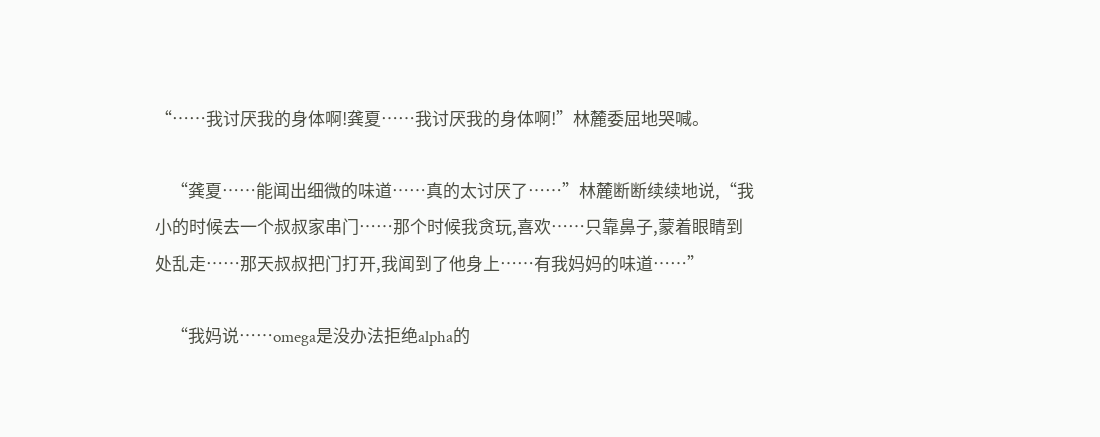“……我讨厌我的身体啊!龚夏……我讨厌我的身体啊!”林麓委屈地哭喊。

    “龚夏……能闻出细微的味道……真的太讨厌了……”林麓断断续续地说,“我小的时候去一个叔叔家串门……那个时候我贪玩,喜欢……只靠鼻子,蒙着眼睛到处乱走……那天叔叔把门打开,我闻到了他身上……有我妈妈的味道……”

    “我妈说……omega是没办法拒绝alpha的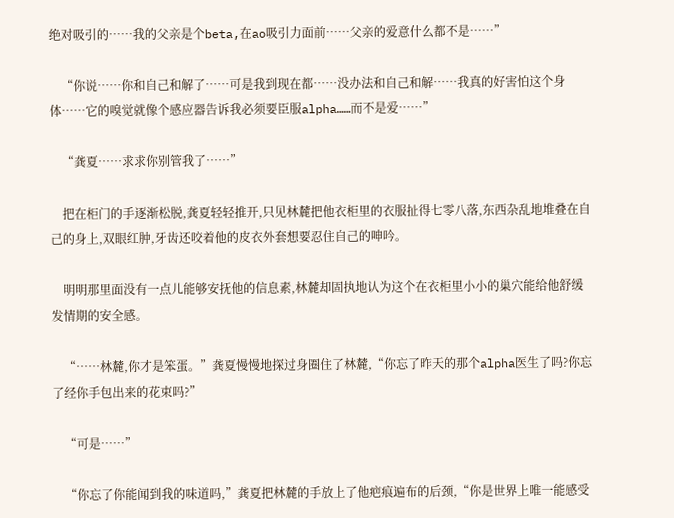绝对吸引的……我的父亲是个beta,在ao吸引力面前……父亲的爱意什么都不是……”

    “你说……你和自己和解了……可是我到现在都……没办法和自己和解……我真的好害怕这个身体……它的嗅觉就像个感应器告诉我必须要臣服alpha……而不是爱……”

    “龚夏……求求你别管我了……”

    把在柜门的手逐渐松脱,龚夏轻轻推开,只见林麓把他衣柜里的衣服扯得七零八落,东西杂乱地堆叠在自己的身上,双眼红肿,牙齿还咬着他的皮衣外套想要忍住自己的呻吟。

    明明那里面没有一点儿能够安抚他的信息素,林麓却固执地认为这个在衣柜里小小的巢穴能给他舒缓发情期的安全感。

    “……林麓,你才是笨蛋。”龚夏慢慢地探过身圈住了林麓,“你忘了昨天的那个alpha医生了吗?你忘了经你手包出来的花束吗?”

    “可是……”

    “你忘了你能闻到我的味道吗,”龚夏把林麓的手放上了他疤痕遍布的后颈,“你是世界上唯一能感受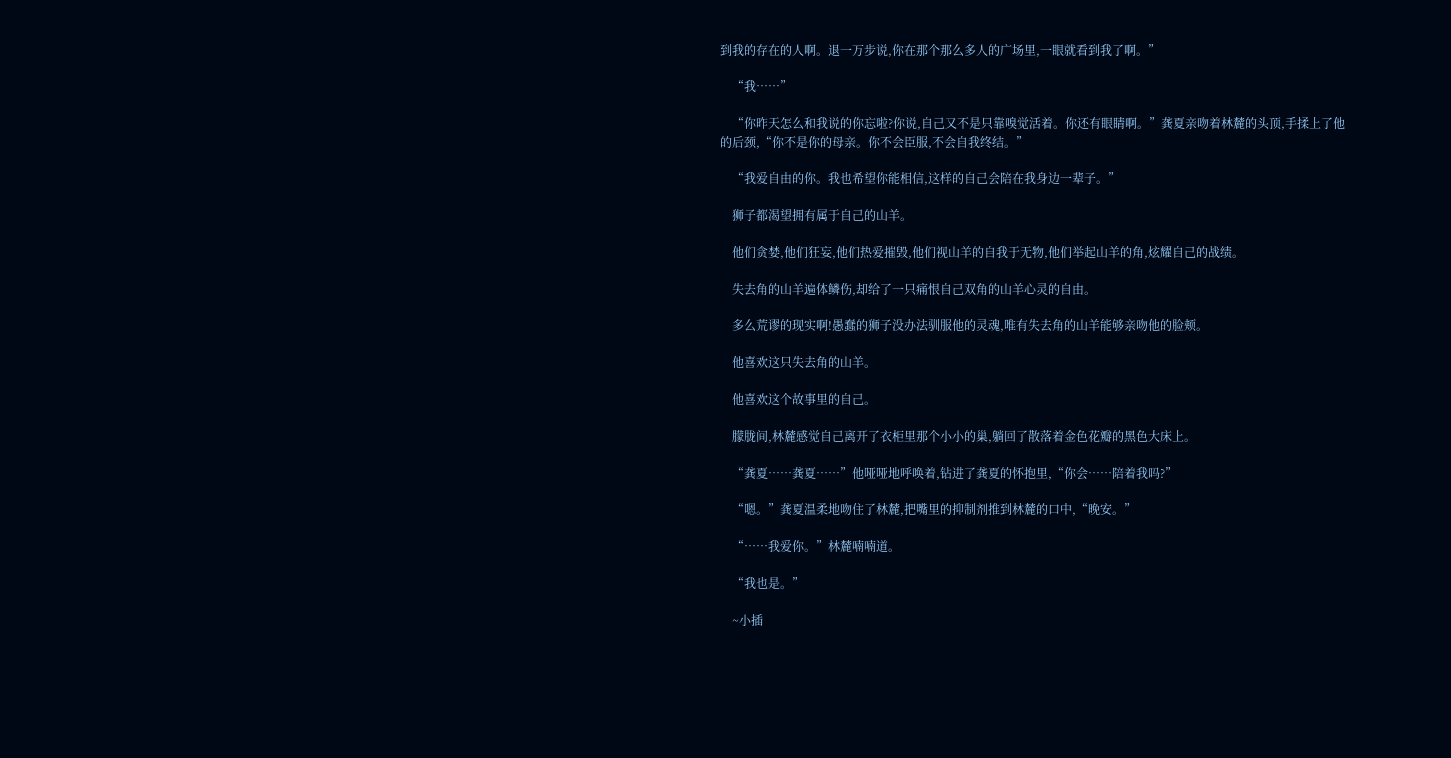到我的存在的人啊。退一万步说,你在那个那么多人的广场里,一眼就看到我了啊。”

    “我……”

    “你昨天怎么和我说的你忘啦?你说,自己又不是只靠嗅觉活着。你还有眼睛啊。”龚夏亲吻着林麓的头顶,手揉上了他的后颈,“你不是你的母亲。你不会臣服,不会自我终结。”

    “我爱自由的你。我也希望你能相信,这样的自己会陪在我身边一辈子。”

    狮子都渴望拥有属于自己的山羊。

    他们贪婪,他们狂妄,他们热爱摧毁,他们视山羊的自我于无物,他们举起山羊的角,炫耀自己的战绩。

    失去角的山羊遍体鳞伤,却给了一只痛恨自己双角的山羊心灵的自由。

    多么荒谬的现实啊!愚蠢的狮子没办法驯服他的灵魂,唯有失去角的山羊能够亲吻他的脸颊。

    他喜欢这只失去角的山羊。

    他喜欢这个故事里的自己。

    朦胧间,林麓感觉自己离开了衣柜里那个小小的巢,躺回了散落着金色花瓣的黑色大床上。

    “龚夏……龚夏……”他哑哑地呼唤着,钻进了龚夏的怀抱里,“你会……陪着我吗?”

    “嗯。”龚夏温柔地吻住了林麓,把嘴里的抑制剂推到林麓的口中,“晚安。”

    “……我爱你。”林麓喃喃道。

    “我也是。”

    ~小插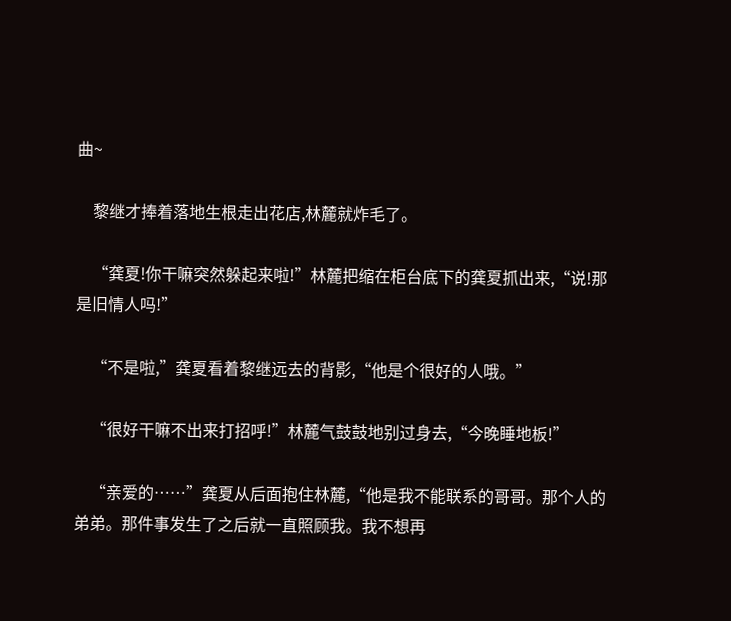曲~

    黎继才捧着落地生根走出花店,林麓就炸毛了。

    “龚夏!你干嘛突然躲起来啦!”林麓把缩在柜台底下的龚夏抓出来,“说!那是旧情人吗!”

    “不是啦,”龚夏看着黎继远去的背影,“他是个很好的人哦。”

    “很好干嘛不出来打招呼!”林麓气鼓鼓地别过身去,“今晚睡地板!”

    “亲爱的……”龚夏从后面抱住林麓,“他是我不能联系的哥哥。那个人的弟弟。那件事发生了之后就一直照顾我。我不想再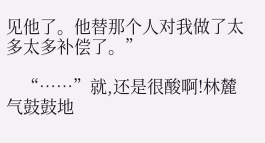见他了。他替那个人对我做了太多太多补偿了。”

    “……”就,还是很酸啊!林麓气鼓鼓地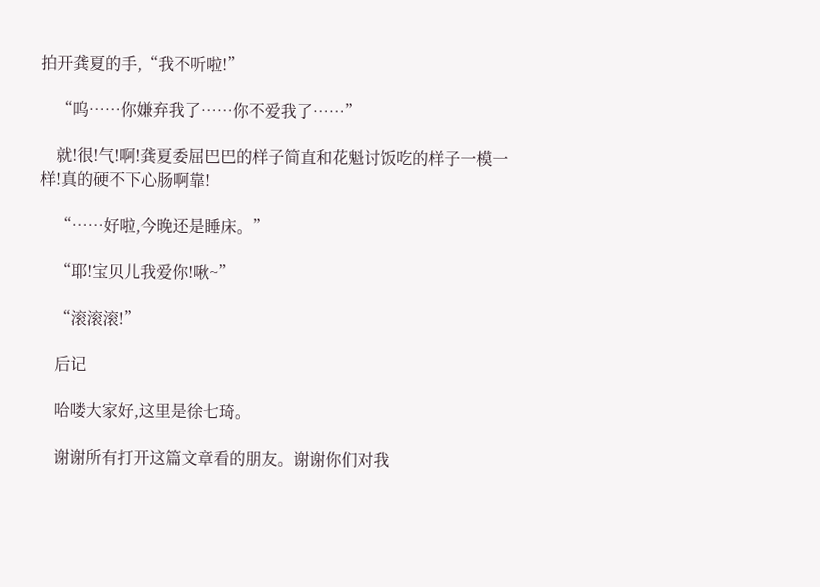拍开龚夏的手,“我不听啦!”

    “呜……你嫌弃我了……你不爱我了……”

    就!很!气!啊!龚夏委屈巴巴的样子简直和花魁讨饭吃的样子一模一样!真的硬不下心肠啊靠!

    “……好啦,今晚还是睡床。”

    “耶!宝贝儿我爱你!啾~”

    “滚滚滚!”

    后记

    哈喽大家好,这里是徐七琦。

    谢谢所有打开这篇文章看的朋友。谢谢你们对我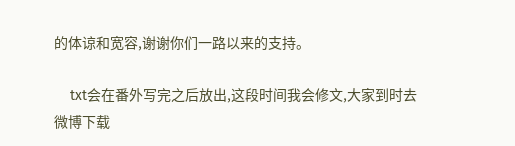的体谅和宽容,谢谢你们一路以来的支持。

    txt会在番外写完之后放出,这段时间我会修文,大家到时去微博下载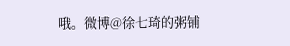哦。微博@徐七琦的粥铺